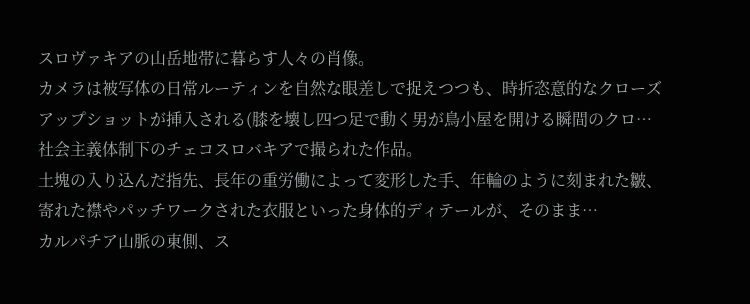スロヴァキアの山岳地帯に暮らす人々の肖像。
カメラは被写体の日常ルーティンを自然な眼差しで捉えつつも、時折恣意的なクローズアップショットが挿入される(膝を壊し四つ足で動く男が鳥小屋を開ける瞬間のクロ…
社会主義体制下のチェコスロバキアで撮られた作品。
土塊の入り込んだ指先、長年の重労働によって変形した手、年輪のように刻まれた皺、寄れた襟やパッチワークされた衣服といった身体的ディテールが、そのまま…
カルパチア山脈の東側、ス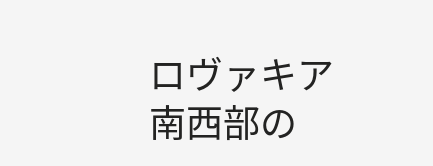ロヴァキア南西部の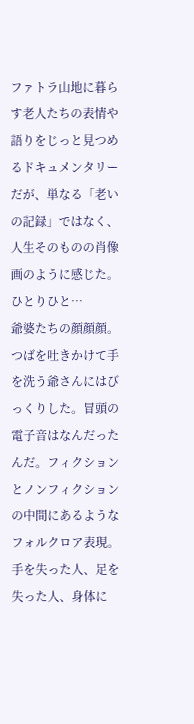ファトラ山地に暮らす老人たちの表情や語りをじっと見つめるドキュメンタリーだが、単なる「老いの記録」ではなく、人生そのものの肖像画のように感じた。
ひとりひと…
爺婆たちの顔顔顔。つばを吐きかけて手を洗う爺さんにはびっくりした。冒頭の電子音はなんだったんだ。フィクションとノンフィクションの中間にあるようなフォルクロア表現。手を失った人、足を失った人、身体に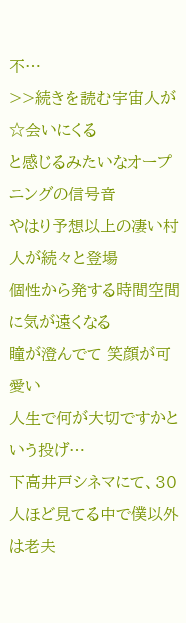不…
>>続きを読む宇宙人が☆会いにくる
と感じるみたいなオープニングの信号音
やはり予想以上の凄い村人が続々と登場
個性から発する時間空間に気が遠くなる
瞳が澄んでて 笑顔が可愛い
人生で何が大切ですかという投げ…
下高井戸シネマにて、30人ほど見てる中で僕以外は老夫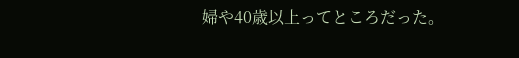婦や40歳以上ってところだった。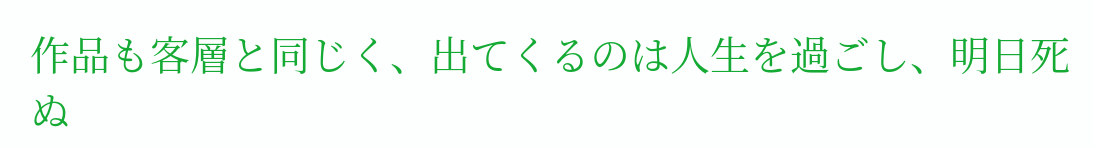作品も客層と同じく、出てくるのは人生を過ごし、明日死ぬ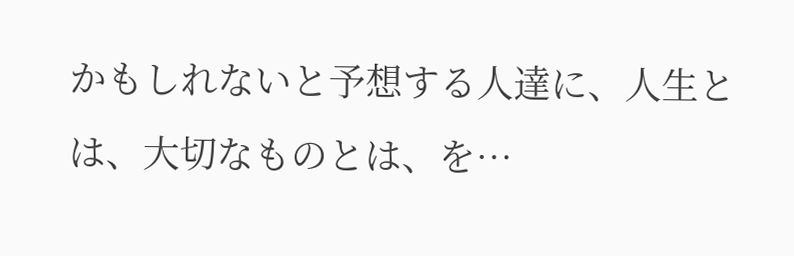かもしれないと予想する人達に、人生とは、大切なものとは、を…